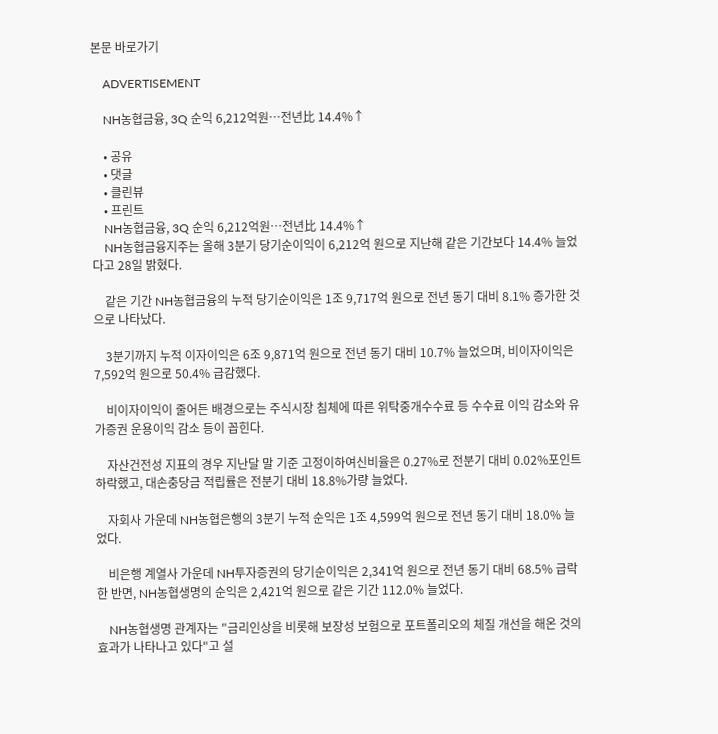본문 바로가기

    ADVERTISEMENT

    NH농협금융, 3Q 순익 6,212억원…전년比 14.4%↑

    • 공유
    • 댓글
    • 클린뷰
    • 프린트
    NH농협금융, 3Q 순익 6,212억원…전년比 14.4%↑
    NH농협금융지주는 올해 3분기 당기순이익이 6,212억 원으로 지난해 같은 기간보다 14.4% 늘었다고 28일 밝혔다.

    같은 기간 NH농협금융의 누적 당기순이익은 1조 9,717억 원으로 전년 동기 대비 8.1% 증가한 것으로 나타났다.

    3분기까지 누적 이자이익은 6조 9,871억 원으로 전년 동기 대비 10.7% 늘었으며, 비이자이익은 7,592억 원으로 50.4% 급감했다.

    비이자이익이 줄어든 배경으로는 주식시장 침체에 따른 위탁중개수수료 등 수수료 이익 감소와 유가증권 운용이익 감소 등이 꼽힌다.

    자산건전성 지표의 경우 지난달 말 기준 고정이하여신비율은 0.27%로 전분기 대비 0.02%포인트 하락했고, 대손충당금 적립률은 전분기 대비 18.8%가량 늘었다.

    자회사 가운데 NH농협은행의 3분기 누적 순익은 1조 4,599억 원으로 전년 동기 대비 18.0% 늘었다.

    비은행 계열사 가운데 NH투자증권의 당기순이익은 2,341억 원으로 전년 동기 대비 68.5% 급락한 반면, NH농협생명의 순익은 2,421억 원으로 같은 기간 112.0% 늘었다.

    NH농협생명 관계자는 "금리인상을 비롯해 보장성 보험으로 포트폴리오의 체질 개선을 해온 것의 효과가 나타나고 있다"고 설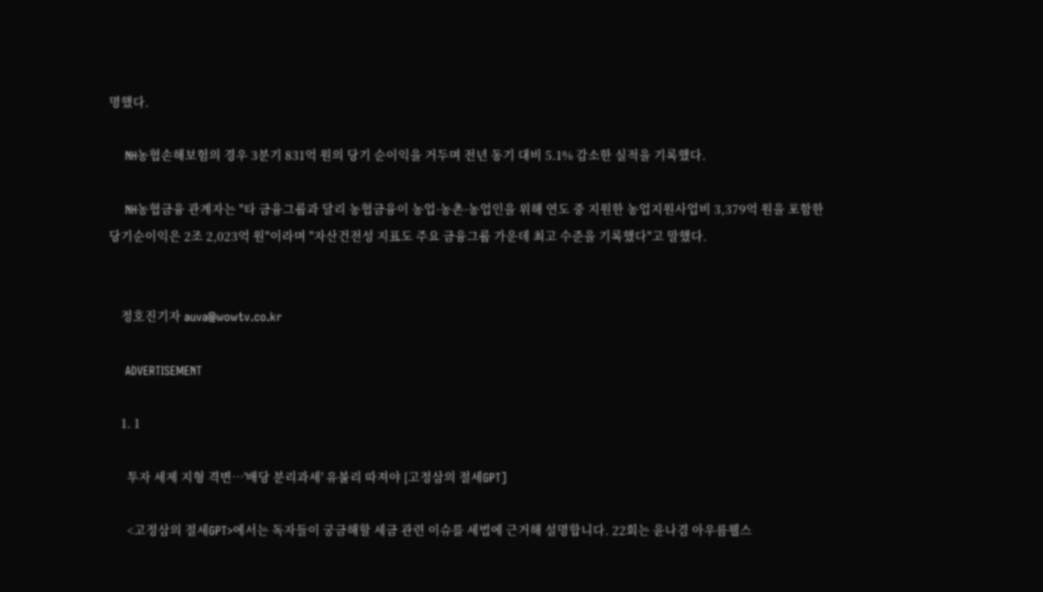명했다.

    NH농협손해보험의 경우 3분기 831억 원의 당기 순이익을 거두며 전년 동기 대비 5.1% 감소한 실적을 기록했다.

    NH농협금융 관계자는 "타 금융그룹과 달리 농협금융이 농업·농촌·농업인을 위해 연도 중 지원한 농업지원사업비 3,379억 원을 포함한 당기순이익은 2조 2,023억 원"이라며 "자산건전성 지표도 주요 금융그룹 가운데 최고 수준을 기록했다"고 말했다.


    정호진기자 auva@wowtv.co.kr

    ADVERTISEMENT

    1. 1

      투자 세제 지형 격변…'배당 분리과세' 유불리 따져야 [고정삼의 절세GPT]

      <고정삼의 절세GPT>에서는 독자들이 궁금해할 세금 관련 이슈를 세법에 근거해 설명합니다. 22회는 윤나겸 아우름웰스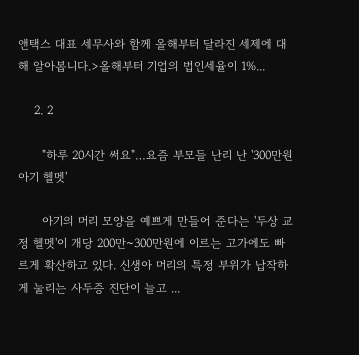앤택스 대표 세무사와 함께 올해부터 달라진 세제에 대해 알아봅니다.>올해부터 기업의 법인세율이 1%...

    2. 2

      "하루 20시간 써요"…요즘 부모들 난리 난 '300만원 아기 헬멧'

      아기의 머리 모양을 예쁘게 만들어 준다는 '두상 교정 헬멧'이 개당 200만~300만원에 이르는 고가에도 빠르게 확산하고 있다. 신생아 머리의 특정 부위가 납작하게 눌리는 사두증 진단이 늘고 ...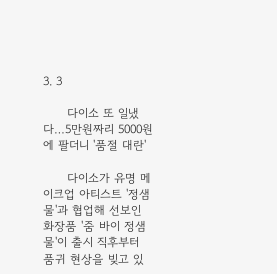3. 3

      다이소 또 일냈다…5만원짜리 5000원에 팔더니 '품절 대란'

      다이소가 유명 메이크업 아티스트 '정샘물'과 협업해 선보인 화장품 '줌 바이 정샘물'이 출시 직후부터 품귀 현상을 빚고 있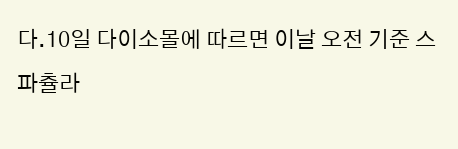다.10일 다이소몰에 따르면 이날 오전 기준 스파츌라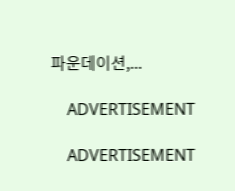파운데이션,...

    ADVERTISEMENT

    ADVERTISEMENT